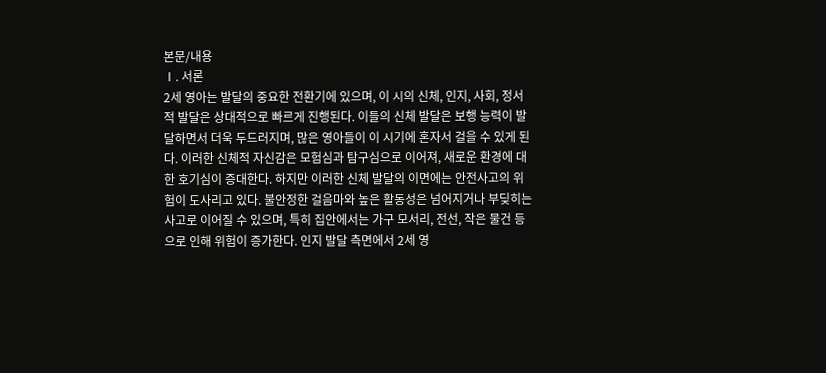본문/내용
Ⅰ. 서론
2세 영아는 발달의 중요한 전환기에 있으며, 이 시의 신체, 인지, 사회, 정서적 발달은 상대적으로 빠르게 진행된다. 이들의 신체 발달은 보행 능력이 발달하면서 더욱 두드러지며, 많은 영아들이 이 시기에 혼자서 걸을 수 있게 된다. 이러한 신체적 자신감은 모험심과 탐구심으로 이어져, 새로운 환경에 대한 호기심이 증대한다. 하지만 이러한 신체 발달의 이면에는 안전사고의 위험이 도사리고 있다. 불안정한 걸음마와 높은 활동성은 넘어지거나 부딪히는 사고로 이어질 수 있으며, 특히 집안에서는 가구 모서리, 전선, 작은 물건 등으로 인해 위험이 증가한다. 인지 발달 측면에서 2세 영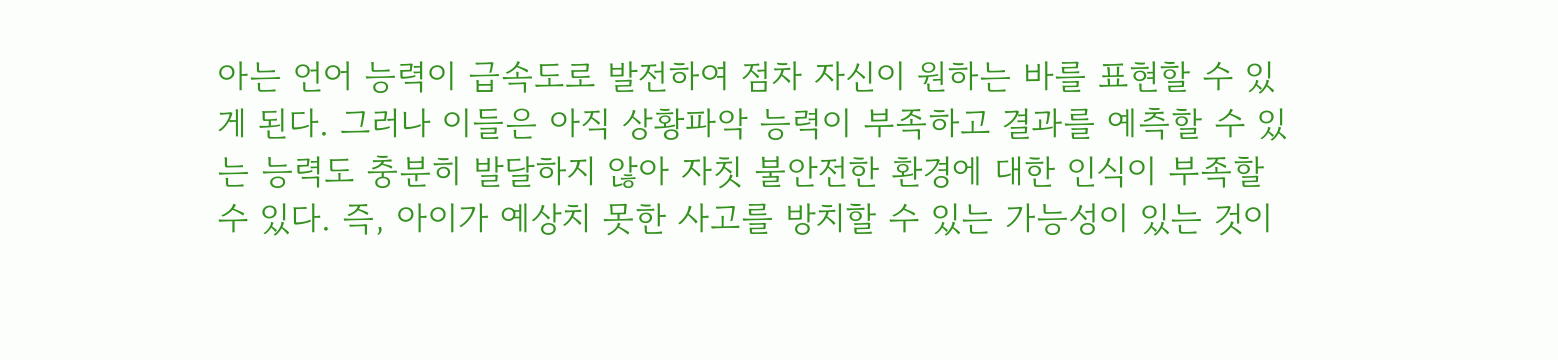아는 언어 능력이 급속도로 발전하여 점차 자신이 원하는 바를 표현할 수 있게 된다. 그러나 이들은 아직 상황파악 능력이 부족하고 결과를 예측할 수 있는 능력도 충분히 발달하지 않아 자칫 불안전한 환경에 대한 인식이 부족할 수 있다. 즉, 아이가 예상치 못한 사고를 방치할 수 있는 가능성이 있는 것이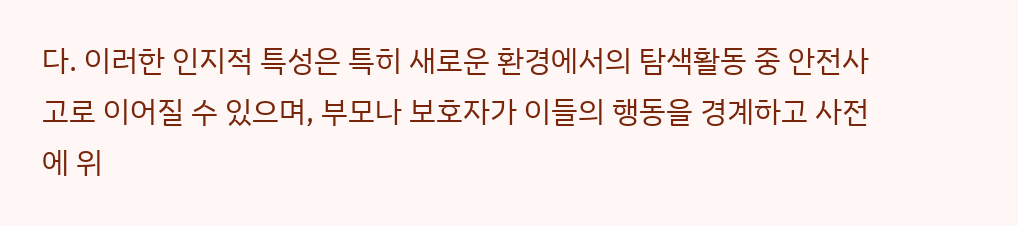다. 이러한 인지적 특성은 특히 새로운 환경에서의 탐색활동 중 안전사고로 이어질 수 있으며, 부모나 보호자가 이들의 행동을 경계하고 사전에 위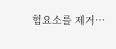험요소를 제거…